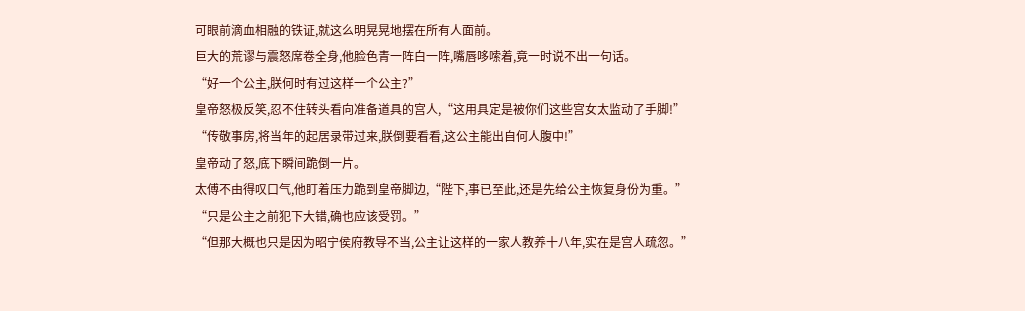可眼前滴血相融的铁证,就这么明晃晃地摆在所有人面前。
巨大的荒谬与震怒席卷全身,他脸色青一阵白一阵,嘴唇哆嗦着,竟一时说不出一句话。
“好一个公主,朕何时有过这样一个公主?”
皇帝怒极反笑,忍不住转头看向准备道具的宫人,“这用具定是被你们这些宫女太监动了手脚!”
“传敬事房,将当年的起居录带过来,朕倒要看看,这公主能出自何人腹中!”
皇帝动了怒,底下瞬间跪倒一片。
太傅不由得叹口气,他盯着压力跪到皇帝脚边,“陛下,事已至此,还是先给公主恢复身份为重。”
“只是公主之前犯下大错,确也应该受罚。”
“但那大概也只是因为昭宁侯府教导不当,公主让这样的一家人教养十八年,实在是宫人疏忽。”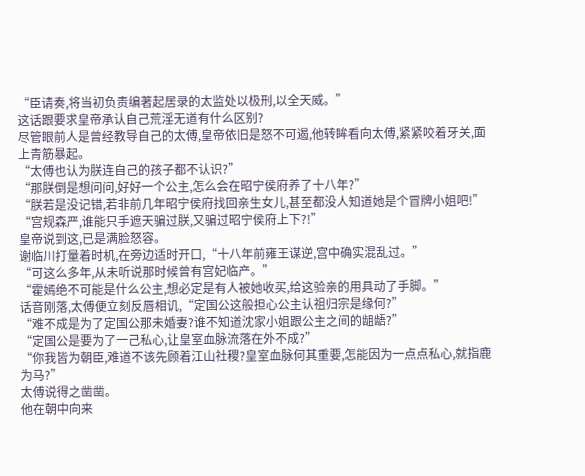“臣请奏,将当初负责编著起居录的太监处以极刑,以全天威。”
这话跟要求皇帝承认自己荒淫无道有什么区别?
尽管眼前人是曾经教导自己的太傅,皇帝依旧是怒不可遏,他转眸看向太傅,紧紧咬着牙关,面上青筋暴起。
“太傅也认为朕连自己的孩子都不认识?”
“那朕倒是想问问,好好一个公主,怎么会在昭宁侯府养了十八年?”
“朕若是没记错,若非前几年昭宁侯府找回亲生女儿,甚至都没人知道她是个冒牌小姐吧!”
“宫规森严,谁能只手遮天骗过朕,又骗过昭宁侯府上下?!”
皇帝说到这,已是满脸怒容。
谢临川打量着时机,在旁边适时开口,“十八年前雍王谋逆,宫中确实混乱过。”
“可这么多年,从未听说那时候曾有宫妃临产。”
“霍嫣绝不可能是什么公主,想必定是有人被她收买,给这验亲的用具动了手脚。”
话音刚落,太傅便立刻反唇相讥,“定国公这般担心公主认祖归宗是缘何?”
“难不成是为了定国公那未婚妻?谁不知道沈家小姐跟公主之间的龃龉?”
“定国公是要为了一己私心,让皇室血脉流落在外不成?”
“你我皆为朝臣,难道不该先顾着江山社稷?皇室血脉何其重要,怎能因为一点点私心,就指鹿为马?”
太傅说得之凿凿。
他在朝中向来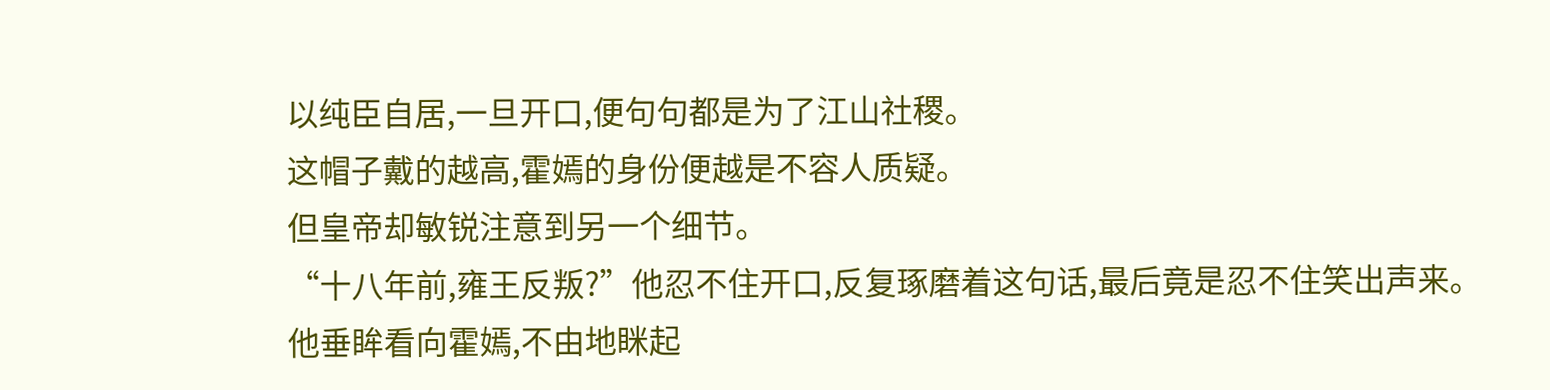以纯臣自居,一旦开口,便句句都是为了江山社稷。
这帽子戴的越高,霍嫣的身份便越是不容人质疑。
但皇帝却敏锐注意到另一个细节。
“十八年前,雍王反叛?”他忍不住开口,反复琢磨着这句话,最后竟是忍不住笑出声来。
他垂眸看向霍嫣,不由地眯起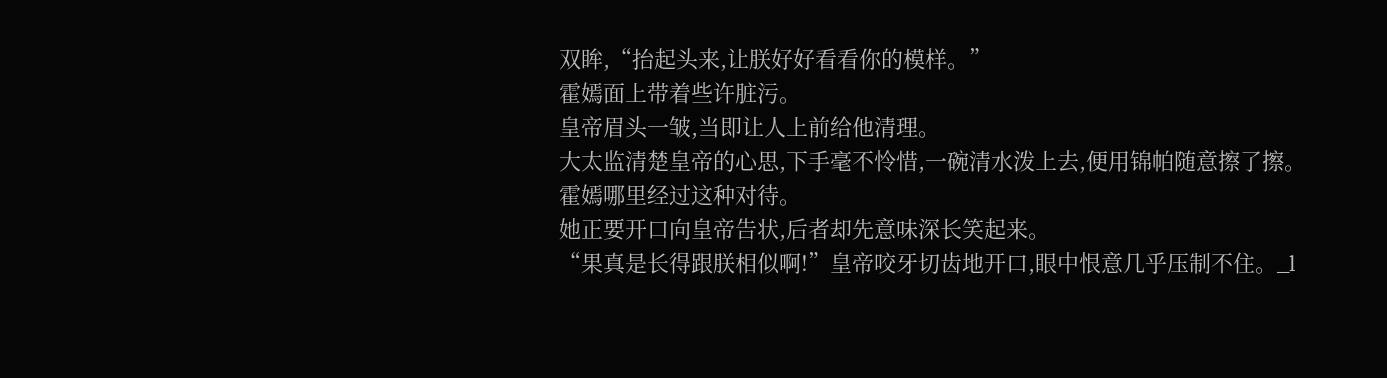双眸,“抬起头来,让朕好好看看你的模样。”
霍嫣面上带着些许脏污。
皇帝眉头一皱,当即让人上前给他清理。
大太监清楚皇帝的心思,下手毫不怜惜,一碗清水泼上去,便用锦帕随意擦了擦。
霍嫣哪里经过这种对待。
她正要开口向皇帝告状,后者却先意味深长笑起来。
“果真是长得跟朕相似啊!”皇帝咬牙切齿地开口,眼中恨意几乎压制不住。_l